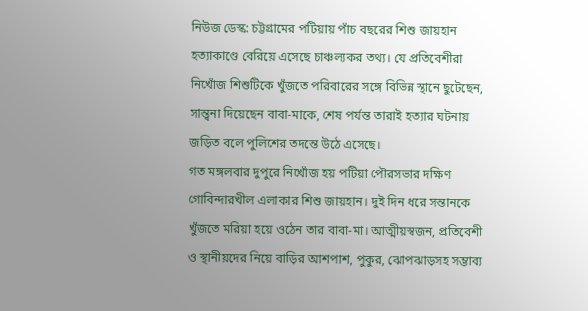নিউজ ডেস্ক: চট্টগ্রামের পটিয়ায় পাঁচ বছরের শিশু জায়হান হত্যাকাণ্ডে বেরিয়ে এসেছে চাঞ্চল্যকর তথ্য। যে প্রতিবেশীরা নিখোঁজ শিশুটিকে খুঁজতে পরিবারের সঙ্গে বিভিন্ন স্থানে ছুটেছেন, সান্ত্বনা দিয়েছেন বাবা-মাকে, শেষ পর্যন্ত তারাই হত্যার ঘটনায় জড়িত বলে পুলিশের তদন্তে উঠে এসেছে।
গত মঙ্গলবার দুপুরে নিখোঁজ হয় পটিয়া পৌরসভার দক্ষিণ গোবিন্দারখীল এলাকার শিশু জায়হান। দুই দিন ধরে সন্তানকে খুঁজতে মরিয়া হয়ে ওঠেন তার বাবা-মা। আত্মীয়স্বজন, প্রতিবেশী ও স্থানীয়দের নিয়ে বাড়ির আশপাশ, পুকুর, ঝোপঝাড়সহ সম্ভাব্য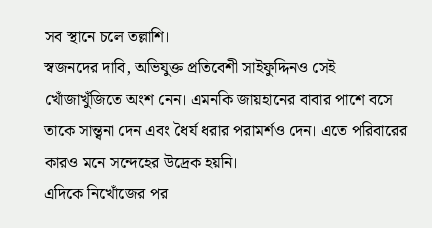সব স্থানে চলে তল্লাশি।
স্বজনদের দাবি, অভিযুক্ত প্রতিবেশী সাইফুদ্দিনও সেই খোঁজাখুঁজিতে অংশ নেন। এমনকি জায়হানের বাবার পাশে বসে তাকে সান্ত্বনা দেন এবং ধৈর্য ধরার পরামর্শও দেন। এতে পরিবারের কারও মনে সন্দেহের উদ্রেক হয়নি।
এদিকে নিখোঁজের পর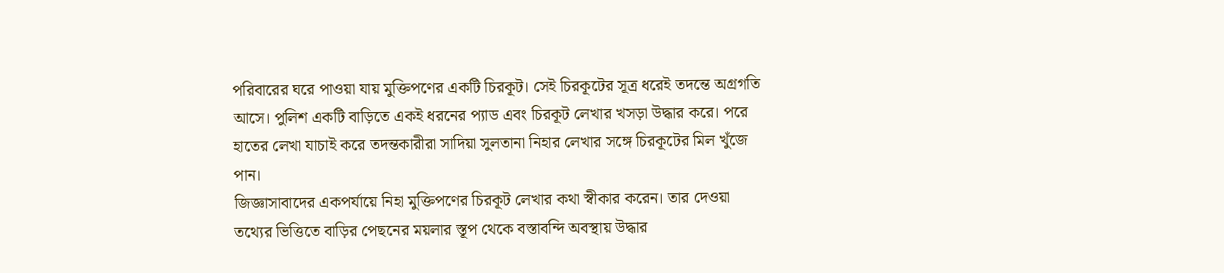পরিবারের ঘরে পাওয়া যায় মুক্তিপণের একটি চিরকূট। সেই চিরকূটের সূত্র ধরেই তদন্তে অগ্রগতি আসে। পুলিশ একটি বাড়িতে একই ধরনের প্যাড এবং চিরকূট লেখার খসড়া উদ্ধার করে। পরে হাতের লেখা যাচাই করে তদন্তকারীরা সাদিয়া সুলতানা নিহার লেখার সঙ্গে চিরকূটের মিল খুঁজে পান।
জিজ্ঞাসাবাদের একপর্যায়ে নিহা মুক্তিপণের চিরকূট লেখার কথা স্বীকার করেন। তার দেওয়া তথ্যের ভিত্তিতে বাড়ির পেছনের ময়লার স্তূপ থেকে বস্তাবন্দি অবস্থায় উদ্ধার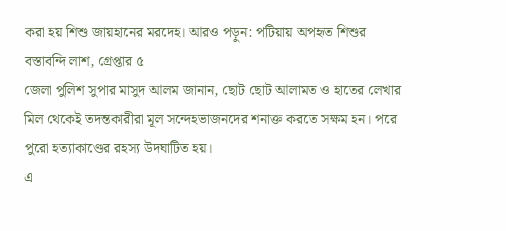করা হয় শিশু জায়হানের মরদেহ। আরও পড়ুন: পটিয়ায় অপহৃত শিশুর বস্তাবন্দি লাশ, গ্রেপ্তার ৫
জেলা পুলিশ সুপার মাসুদ আলম জানান, ছোট ছোট আলামত ও হাতের লেখার মিল থেকেই তদন্তকারীরা মূল সন্দেহভাজনদের শনাক্ত করতে সক্ষম হন। পরে পুরো হত্যাকাণ্ডের রহস্য উদঘাটিত হয়।
এ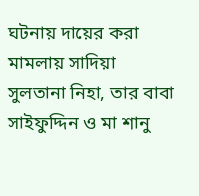ঘটনায় দায়ের করা মামলায় সাদিয়া সুলতানা নিহা, তার বাবা সাইফুদ্দিন ও মা শানু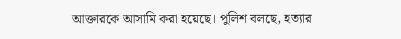আক্তারকে আসামি করা হয়েছে। পুলিশ বলছে, হত্যার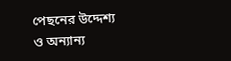পেছনের উদ্দেশ্য ও অন্যান্য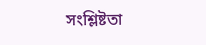সংশ্লিষ্টতা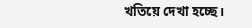খতিয়ে দেখা হচ্ছে।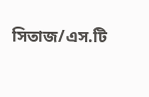সিতাজ/এস.টি